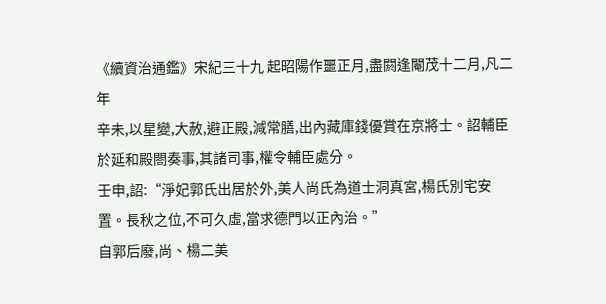《續資治通鑑》宋紀三十九 起昭陽作噩正月,盡閼逢閹茂十二月,凡二年
辛未,以星變,大赦,避正殿,減常膳,出內藏庫錢優賞在京將士。詔輔臣於延和殿閤奏事,其諸司事,權令輔臣處分。
壬申,詔:“淨妃郭氏出居於外,美人尚氏為道士洞真宮,楊氏別宅安置。長秋之位,不可久虛,當求德門以正內治。”
自郭后廢,尚、楊二美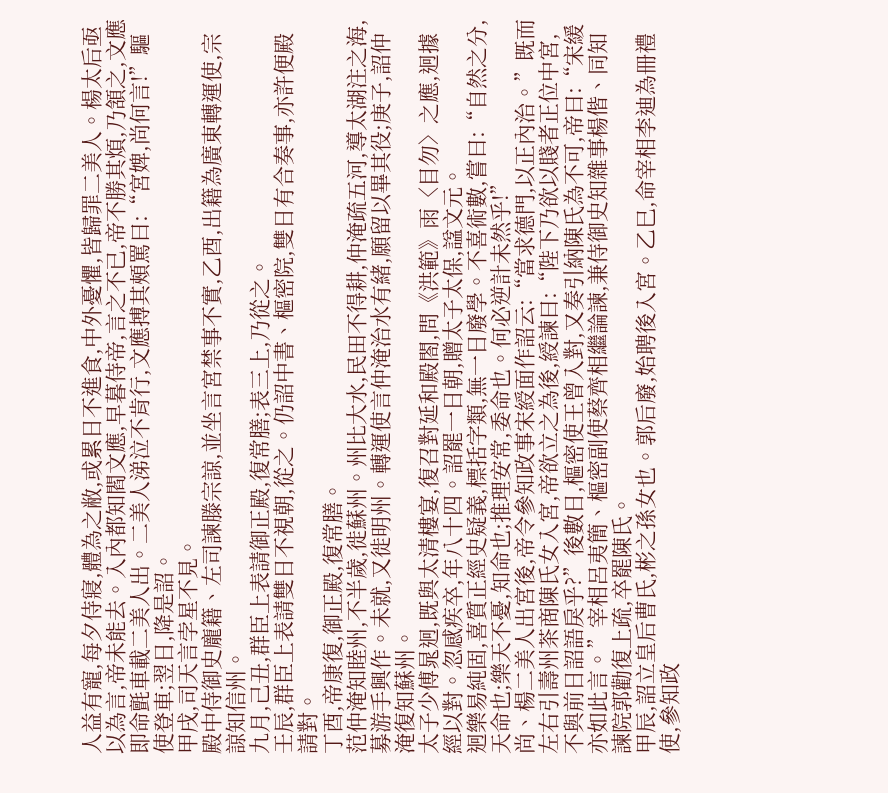人益有寵,每夕侍寢,體為之敝,或累日不進食,中外憂懼,皆歸罪二美人。楊太后亟以為言,帝未能去。入內都知閻文應,早暮侍帝,言之不已,帝不勝其煩,乃頷之,文應即命氈車載二美人出。二美人涕泣不肯行,文應搏其頰罵曰:“宮婢,尚何言!”驅使登車;翌日,降是詔。
甲戌,司天言孛星不見。
殿中侍御史龐籍、左司諫滕宗諒,並坐言宮禁事不實,乙酉,出籍為廣東轉運使,宗諒知信州。
九月,己丑,群臣上表請御正殿,復常膳;表三上,乃從之。
壬辰,群臣上表請雙日不視朝,從之。仍詔中書、樞密院,雙日有合奏事,亦許便殿請對。
丁酉,帝康復,御正殿,復常膳。
范仲淹知睦州,不半歲,徙蘇州。州比大水,民田不得耕,仲淹疏五河,導太湖注之海,募游手興作。未就,又徙明州。轉運使言仲淹治水有緒,願留以畢其役;庚子,詔仲淹復知蘇州。
太子少傅晁迥,既與太清樓宴,復召對延和殿閤,問《洪範》雨〈目勿〉之應,迥據經以對。忽感疾卒,年八十四。詔罷一日朝,贈太子太保,諡文元。
迥樂易純固,喜質正經史疑義,標括字類,無一日廢學。不喜術數,嘗曰:“自然之分,天命也;樂天不憂,知命也;推理安常,委命也。何必逆計未然乎!”
尚、楊二美人出宮後,帝令參知政事宋綬面作詔云:“當求德門,以正內治。”既而左右引壽州茶商陳氏女入宮,帝欲立之為後,綬諫曰:“陛下乃欲以賤者正位中宮,不與前日詔語戾乎?”後數日,樞密使王曾入對,又奏引納陳氏為不可,帝曰:“宋緩亦如此言。”宰相呂夷簡、樞密副使蔡齊相繼論諫,兼侍御史知雜事楊偕、同知諫院郭勸復上疏,卒罷陳氏。
甲辰,詔立皇后曹氏,彬之孫女也。郭后廢,始聘後入宮。乙巳,命宰相李迪為冊禮使,參知政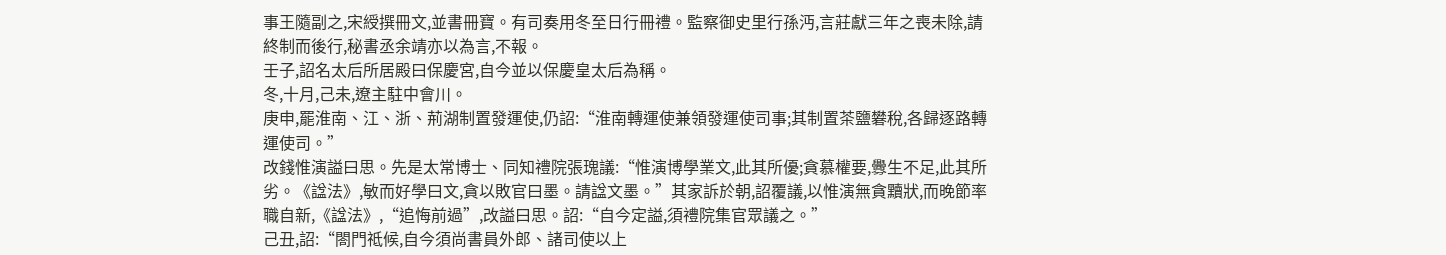事王隨副之,宋綬撰冊文,並書冊寶。有司奏用冬至日行冊禮。監察御史里行孫沔,言莊獻三年之喪未除,請終制而後行,秘書丞余靖亦以為言,不報。
壬子,詔名太后所居殿曰保慶宮,自今並以保慶皇太后為稱。
冬,十月,己未,遼主駐中會川。
庚申,罷淮南、江、浙、荊湖制置發運使,仍詔:“淮南轉運使兼領發運使司事;其制置茶鹽礬稅,各歸逐路轉運使司。”
改錢惟演謚曰思。先是太常博士、同知禮院張瑰議:“惟演博學業文,此其所優;貪慕權要,釁生不足,此其所劣。《諡法》,敏而好學曰文,貪以敗官曰墨。請諡文墨。”其家訴於朝,詔覆議,以惟演無貪黷狀,而晚節率職自新,《諡法》,“追悔前過”,改謚曰思。詔:“自今定謚,須禮院集官眾議之。”
己丑,詔:“閤門祗候,自今須尚書員外郎、諸司使以上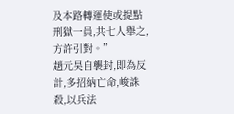及本路轉運使或提點刑獄一員,共七人舉之,方許引對。”
趙元昊自襲封,即為反計,多招納亡命,峻誅殺,以兵法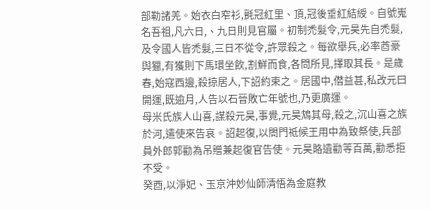部勒諸羌。始衣白窄衫,氈冠紅里、頂,冠後垂紅結綬。自號嵬名吾祖,凡六日,、九日則見官屬。初制禿髮令,元昊先自禿髮,及令國人皆禿髮,三日不從令,許眾殺之。每欲舉兵,必率酋豪與獵,有獲則下馬環坐飲,割鮮而食,各問所見,擇取其長。是歲春,始寇西邊,殺掠居人,下詔約束之。居國中,僣益甚,私改元曰開運,既逾月,人告以石晉敗亡年號也,乃更廣運。
母米氏族人山喜,謀殺元昊,事覺,元昊鴆其母,殺之,沉山喜之族於河,遣使來告哀。詔起復,以閤門祗候王用中為致祭使,兵部員外郎郭勸為吊贈兼起復官告使。元昊賂遺勸等百萬,勸悉拒不受。
癸酉,以淨妃、玉京沖妙仙師清悟為金庭教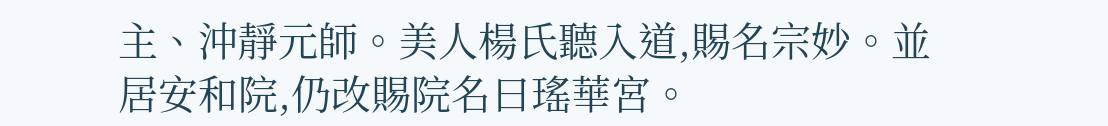主、沖靜元師。美人楊氏聽入道,賜名宗妙。並居安和院,仍改賜院名曰瑤華宮。